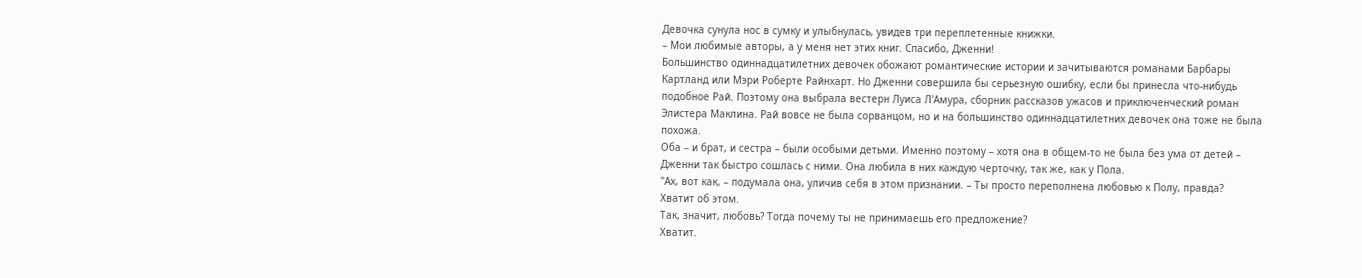Девочка сунула нос в сумку и улыбнулась, увидев три переплетенные книжки.
– Мои любимые авторы, а у меня нет этих книг. Спасибо, Дженни!
Большинство одиннадцатилетних девочек обожают романтические истории и зачитываются романами Барбары Картланд или Мэри Роберте Райнхарт. Но Дженни совершила бы серьезную ошибку, если бы принесла что-нибудь подобное Рай. Поэтому она выбрала вестерн Луиса Л'Амура, сборник рассказов ужасов и приключенческий роман Элистера Маклина. Рай вовсе не была сорванцом, но и на большинство одиннадцатилетних девочек она тоже не была похожа.
Оба – и брат, и сестра – были особыми детьми. Именно поэтому – хотя она в общем-то не была без ума от детей – Дженни так быстро сошлась с ними. Она любила в них каждую черточку, так же, как у Пола.
"Ах, вот как, – подумала она, уличив себя в этом признании. – Ты просто переполнена любовью к Полу, правда?
Хватит об этом.
Так, значит, любовь? Тогда почему ты не принимаешь его предложение?
Хватит.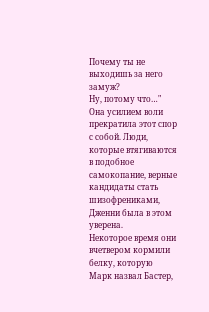Почему ты не выходишь за него замуж?
Ну, потому что…"
Она усилием воли прекратила этот спор с собой. Люди, которые втягиваются в подобное самокопание, верные кандидаты стать шизофрениками, Дженни была в этом уверена.
Некоторое время они вчетвером кормили белку, которую Марк назвал Бастер,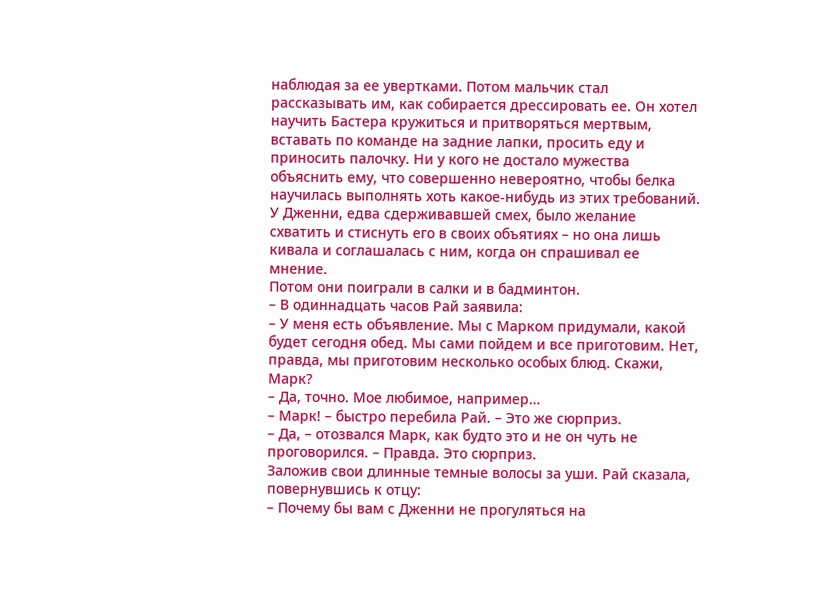наблюдая за ее увертками. Потом мальчик стал рассказывать им, как собирается дрессировать ее. Он хотел научить Бастера кружиться и притворяться мертвым, вставать по команде на задние лапки, просить еду и приносить палочку. Ни у кого не достало мужества объяснить ему, что совершенно невероятно, чтобы белка научилась выполнять хоть какое-нибудь из этих требований. У Дженни, едва сдерживавшей смех, было желание схватить и стиснуть его в своих объятиях – но она лишь кивала и соглашалась с ним, когда он спрашивал ее мнение.
Потом они поиграли в салки и в бадминтон.
– В одиннадцать часов Рай заявила:
– У меня есть объявление. Мы с Марком придумали, какой будет сегодня обед. Мы сами пойдем и все приготовим. Нет, правда, мы приготовим несколько особых блюд. Скажи, Марк?
– Да, точно. Мое любимое, например…
– Марк! – быстро перебила Рай. – Это же сюрприз.
– Да, – отозвался Марк, как будто это и не он чуть не проговорился. – Правда. Это сюрприз.
Заложив свои длинные темные волосы за уши. Рай сказала, повернувшись к отцу:
– Почему бы вам с Дженни не прогуляться на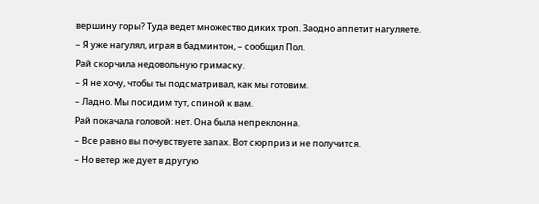вершину горы? Туда ведет множество диких троп. Заодно аппетит нагуляете.
– Я уже нагулял, играя в бадминтон, – сообщил Пол.
Рай скорчила недовольную гримаску.
– Я не хочу, чтобы ты подсматривал, как мы готовим.
– Ладно. Мы посидим тут, спиной к вам.
Рай покачала головой: нет. Она была непреклонна.
– Все равно вы почувствуете запах. Вот сюрприз и не получится.
– Но ветер же дует в другую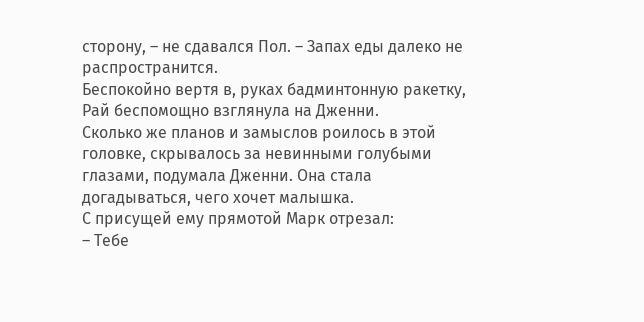сторону, – не сдавался Пол. – Запах еды далеко не распространится.
Беспокойно вертя в, руках бадминтонную ракетку, Рай беспомощно взглянула на Дженни.
Сколько же планов и замыслов роилось в этой головке, скрывалось за невинными голубыми глазами, подумала Дженни. Она стала догадываться, чего хочет малышка.
С присущей ему прямотой Марк отрезал:
– Тебе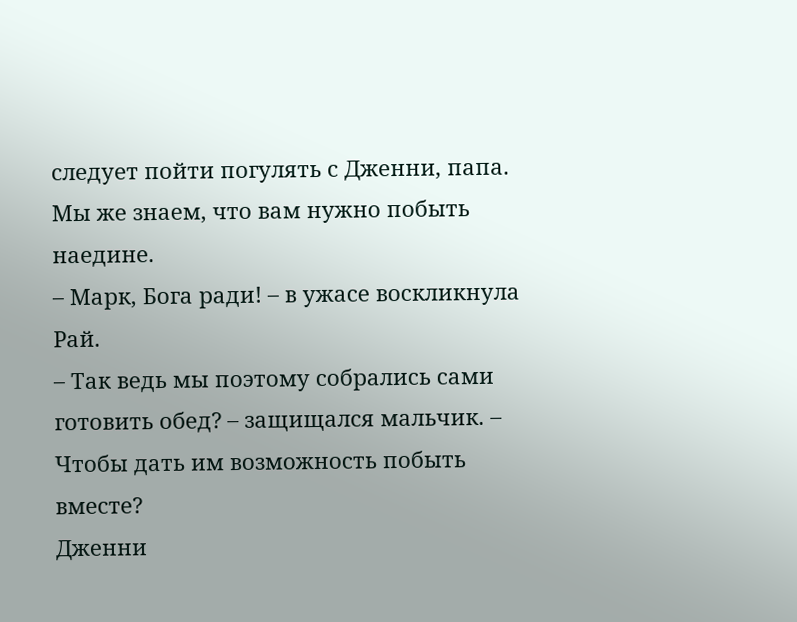следует пойти погулять с Дженни, папа. Мы же знаем, что вам нужно побыть наедине.
– Марк, Бога ради! – в ужасе воскликнула Рай.
– Так ведь мы поэтому собрались сами готовить обед? – защищался мальчик. – Чтобы дать им возможность побыть вместе?
Дженни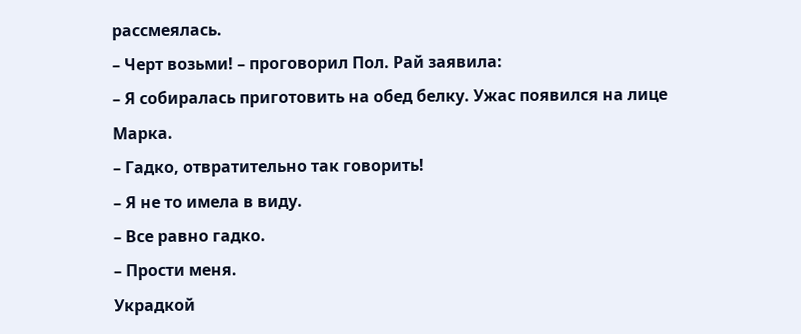рассмеялась.
– Черт возьми! – проговорил Пол. Рай заявила:
– Я собиралась приготовить на обед белку. Ужас появился на лице Марка.
– Гадко, отвратительно так говорить!
– Я не то имела в виду.
– Все равно гадко.
– Прости меня.
Украдкой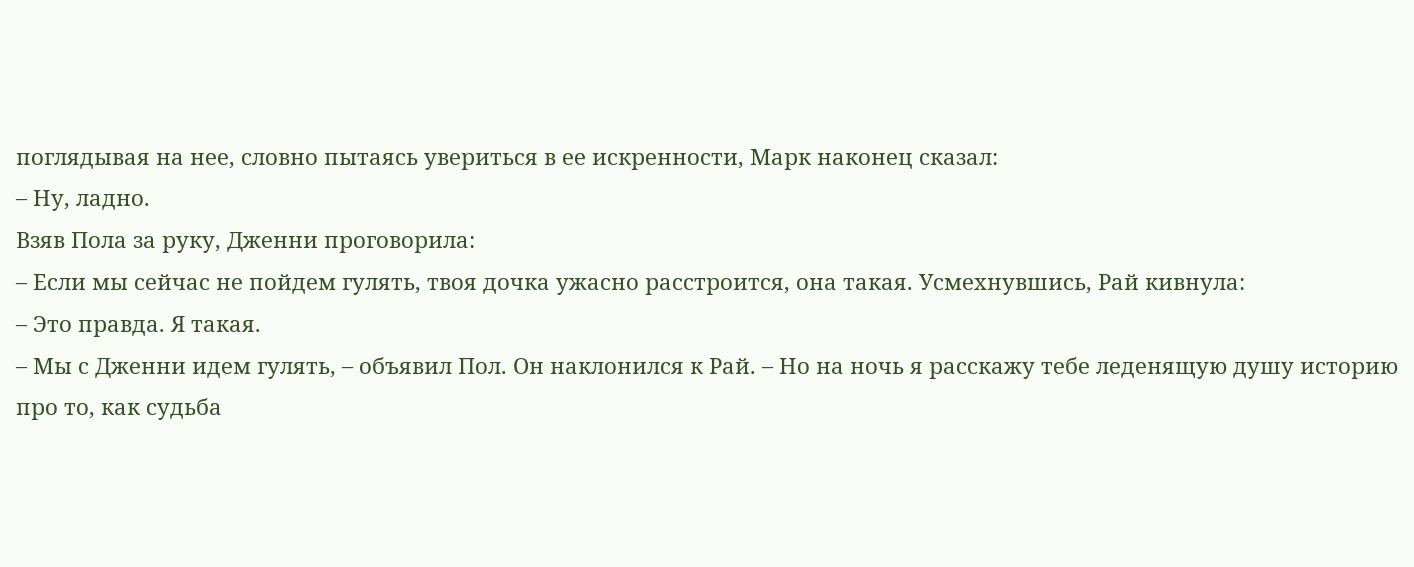поглядывая на нее, словно пытаясь увериться в ее искренности, Марк наконец сказал:
– Ну, ладно.
Взяв Пола за руку, Дженни проговорила:
– Если мы сейчас не пойдем гулять, твоя дочка ужасно расстроится, она такая. Усмехнувшись, Рай кивнула:
– Это правда. Я такая.
– Мы с Дженни идем гулять, – объявил Пол. Он наклонился к Рай. – Но на ночь я расскажу тебе леденящую душу историю про то, как судьба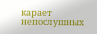карает непослушных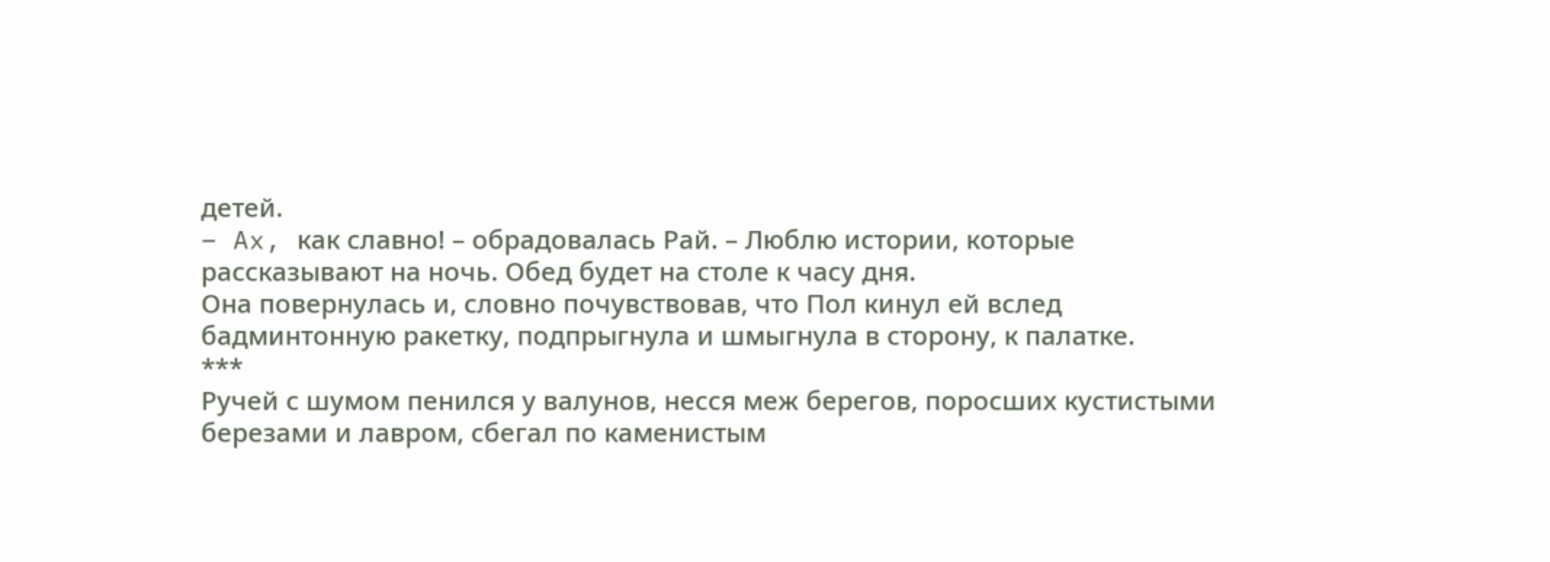детей.
– Ax, как славно! – обрадовалась Рай. – Люблю истории, которые рассказывают на ночь. Обед будет на столе к часу дня.
Она повернулась и, словно почувствовав, что Пол кинул ей вслед бадминтонную ракетку, подпрыгнула и шмыгнула в сторону, к палатке.
***
Ручей с шумом пенился у валунов, несся меж берегов, поросших кустистыми березами и лавром, сбегал по каменистым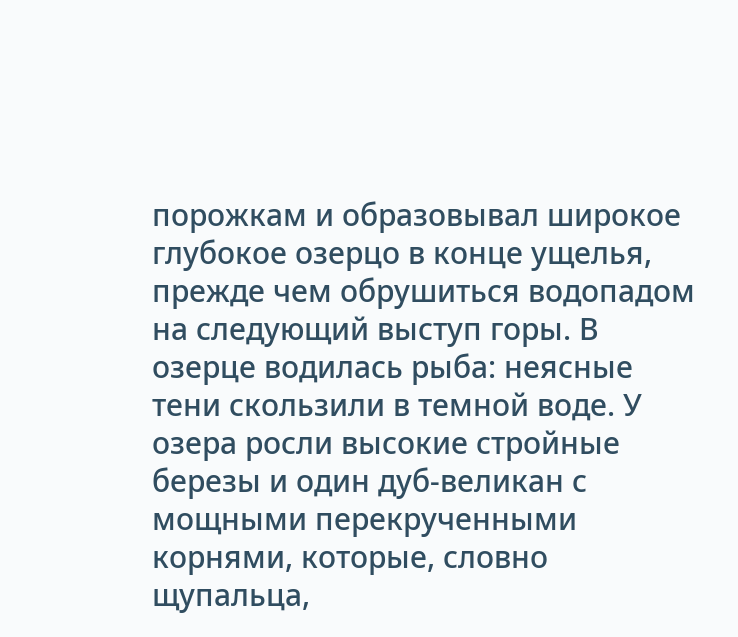порожкам и образовывал широкое глубокое озерцо в конце ущелья, прежде чем обрушиться водопадом на следующий выступ горы. В озерце водилась рыба: неясные тени скользили в темной воде. У озера росли высокие стройные березы и один дуб-великан с мощными перекрученными корнями, которые, словно щупальца,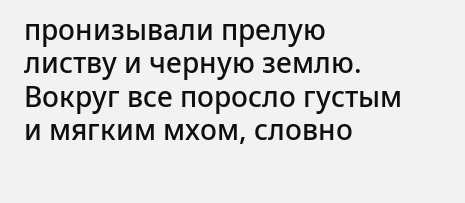пронизывали прелую листву и черную землю. Вокруг все поросло густым и мягким мхом, словно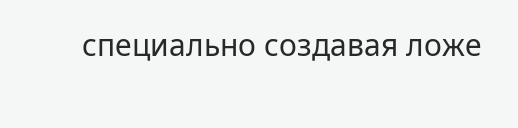специально создавая ложе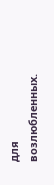для возлюбленных.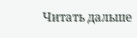Читать дальше